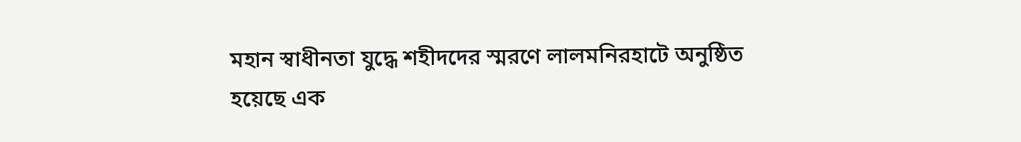মহান স্বাধীনতা যুদ্ধে শহীদদের স্মরণে লালমনিরহাটে অনুষ্ঠিত হয়েছে এক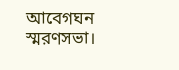আবেগঘন স্মরণসভা।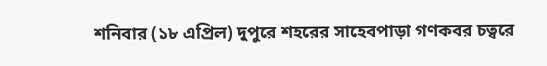শনিবার (১৮ এপ্রিল) দুপুরে শহরের সাহেবপাড়া গণকবর চত্বরে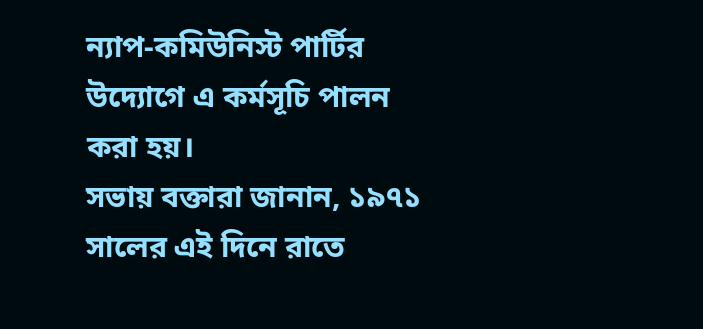ন্যাপ-কমিউনিস্ট পার্টির উদ্যোগে এ কর্মসূচি পালন করা হয়।
সভায় বক্তারা জানান, ১৯৭১ সালের এই দিনে রাতে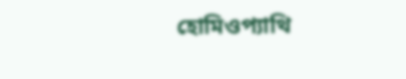হোমিওপ্যাথি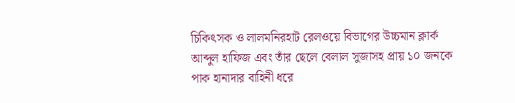চিকিৎসক ও লালমনিরহাট রেলওয়ে বিভাগের উচ্চমান ক্লার্ক আব্দুল হাফিজ এবং তাঁর ছেলে বেলাল সুজাসহ প্রায় ১০ জনকে পাক হানাদার বাহিনী ধরে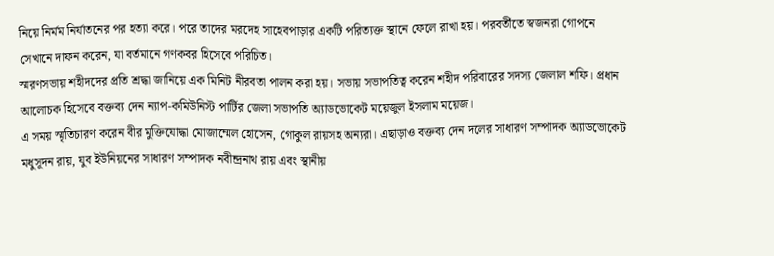নিয়ে নির্মম নির্যাতনের পর হত্যা করে। পরে তাদের মরদেহ সাহেবপাড়ার একটি পরিত্যক্ত স্থানে ফেলে রাখা হয়। পরবর্তীতে স্বজনরা গোপনে সেখানে দাফন করেন, যা বর্তমানে গণকবর হিসেবে পরিচিত।
স্মরণসভায় শহীদদের প্রতি শ্রদ্ধা জানিয়ে এক মিনিট নীরবতা পালন করা হয়। সভায় সভাপতিত্ব করেন শহীদ পরিবারের সদস্য জেলাল শফি। প্রধান আলোচক হিসেবে বক্তব্য দেন ন্যাপ-কমিউনিস্ট পার্টির জেলা সভাপতি অ্যাডভোকেট ময়েজুল ইসলাম ময়েজ।
এ সময় স্মৃতিচারণ করেন বীর মুক্তিযোদ্ধা মোজাম্মেল হোসেন, গোকুল রায়সহ অন্যরা। এছাড়াও বক্তব্য দেন দলের সাধারণ সম্পাদক অ্যাডভোকেট মধুসূদন রায়, যুব ইউনিয়নের সাধারণ সম্পাদক নবীন্দ্রনাথ রায় এবং স্থানীয়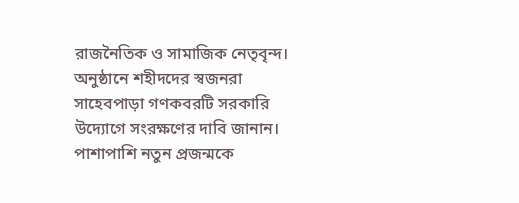রাজনৈতিক ও সামাজিক নেতৃবৃন্দ।
অনুষ্ঠানে শহীদদের স্বজনরা সাহেবপাড়া গণকবরটি সরকারি উদ্যোগে সংরক্ষণের দাবি জানান। পাশাপাশি নতুন প্রজন্মকে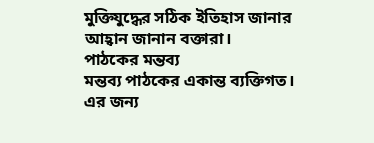মুক্তিযুদ্ধের সঠিক ইতিহাস জানার আহ্বান জানান বক্তারা।
পাঠকের মন্তব্য
মন্তব্য পাঠকের একান্ত ব্যক্তিগত। এর জন্য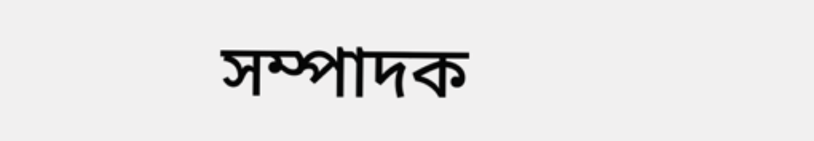সম্পাদক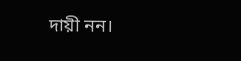দায়ী নন।